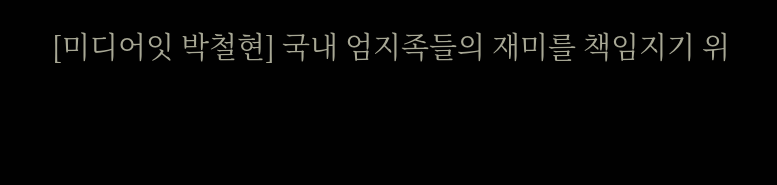[미디어잇 박철현] 국내 엄지족들의 재미를 책임지기 위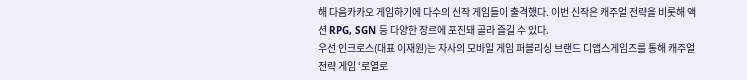해 다음카카오 게임하기에 다수의 신작 게임들이 출격했다. 이번 신작은 캐주얼 전략을 비롯해 액션 RPG, SGN 등 다양한 장르에 포진돼 골라 즐길 수 있다.
우선 인크로스(대표 이재원)는 자사의 모바일 게임 퍼블리싱 브랜드 디앱스게임즈를 통해 캐주얼 전략 게임 ‘로열로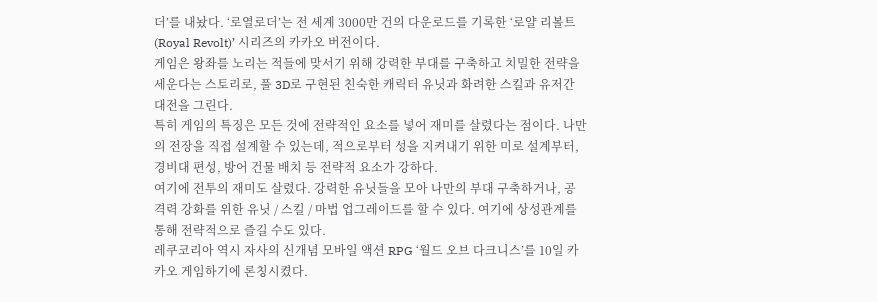더’를 내놨다. ‘로열로더’는 전 세계 3000만 건의 다운로드를 기록한 ‘로얄 리볼트(Royal Revolt)’ 시리즈의 카카오 버전이다.
게임은 왕좌를 노리는 적들에 맞서기 위해 강력한 부대를 구축하고 치밀한 전략을 세운다는 스토리로, 풀 3D로 구현된 친숙한 캐릭터 유닛과 화려한 스킬과 유저간 대전을 그린다.
특히 게임의 특징은 모든 것에 전략적인 요소를 넣어 재미를 살렸다는 점이다. 나만의 전장을 직접 설계할 수 있는데, 적으로부터 성을 지켜내기 위한 미로 설계부터, 경비대 편성, 방어 건물 배치 등 전략적 요소가 강하다.
여기에 전투의 재미도 살렸다. 강력한 유닛들을 모아 나만의 부대 구축하거나, 공격력 강화를 위한 유닛 / 스킬 / 마법 업그레이드를 할 수 있다. 여기에 상성관계를 통해 전략적으로 즐길 수도 있다.
레쿠코리아 역시 자사의 신개념 모바일 액션 RPG ‘월드 오브 다크니스’를 10일 카카오 게임하기에 론칭시켰다.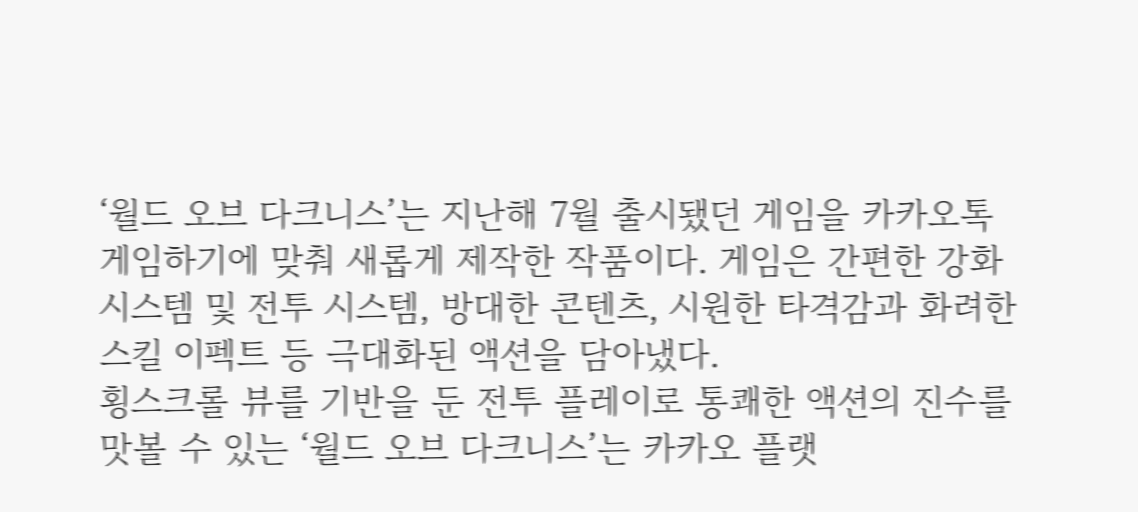‘월드 오브 다크니스’는 지난해 7월 출시됐던 게임을 카카오톡 게임하기에 맞춰 새롭게 제작한 작품이다. 게임은 간편한 강화 시스템 및 전투 시스템, 방대한 콘텐츠, 시원한 타격감과 화려한 스킬 이펙트 등 극대화된 액션을 담아냈다.
횡스크롤 뷰를 기반을 둔 전투 플레이로 통쾌한 액션의 진수를 맛볼 수 있는 ‘월드 오브 다크니스’는 카카오 플랫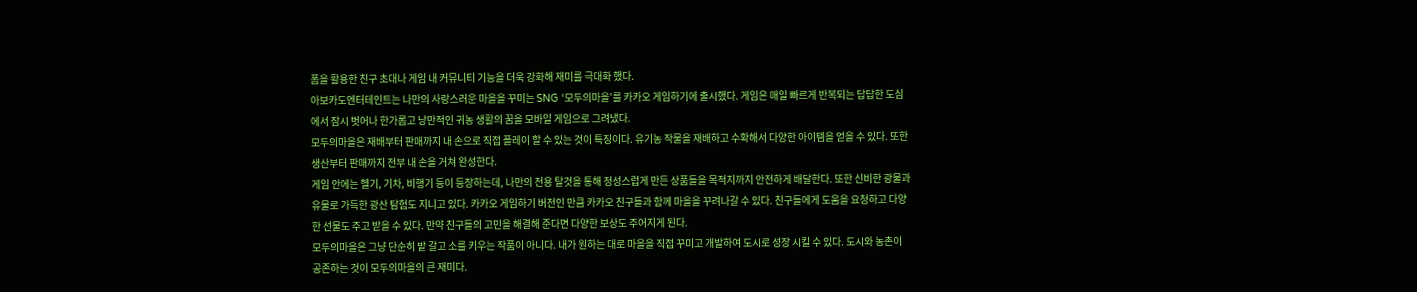폼을 활용한 친구 초대나 게임 내 커뮤니티 기능을 더욱 강화해 재미를 극대화 했다.
아보카도엔터테인트는 나만의 사랑스러운 마을을 꾸미는 SNG ‘모두의마을’를 카카오 게임하기에 출시했다. 게임은 매일 빠르게 반복되는 답답한 도심에서 잠시 벗어나 한가롭고 낭만적인 귀농 생활의 꿈을 모바일 게임으로 그려냈다.
모두의마을은 재배부터 판매까지 내 손으로 직접 플레이 할 수 있는 것이 특징이다. 유기농 작물을 재배하고 수확해서 다양한 아이템을 얻을 수 있다. 또한 생산부터 판매까지 전부 내 손을 거쳐 완성한다.
게임 안에는 헬기, 기차, 비행기 등이 등장하는데, 나만의 전용 탈것을 통해 정성스럽게 만든 상품들을 목적지까지 안전하게 배달한다. 또한 신비한 광물과 유물로 가득한 광산 탐험도 지니고 있다. 카카오 게임하기 버전인 만큼 카카오 친구들과 함께 마을을 꾸려나갈 수 있다. 친구들에게 도움을 요청하고 다양한 선물도 주고 받을 수 있다. 만약 친구들의 고민을 해결해 준다면 다양한 보상도 주어지게 된다.
모두의마을은 그냥 단순히 밭 갈고 소를 키우는 작품이 아니다. 내가 원하는 대로 마을을 직접 꾸미고 개발하여 도시로 성장 시킬 수 있다. 도시와 농촌이 공존하는 것이 모두의마을의 큰 재미다.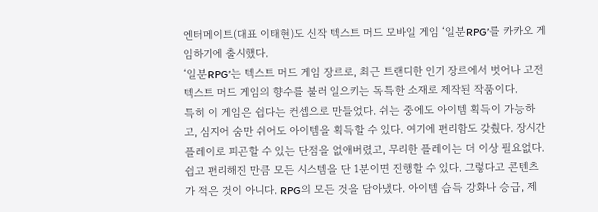엔터메이트(대표 이태현)도 신작 텍스트 머드 모바일 게임 ‘일분RPG’를 카카오 게임하기에 출시했다.
‘일분RPG’는 텍스트 머드 게임 장르로, 최근 트랜디한 인기 장르에서 벗어나 고전 텍스트 머드 게임의 향수를 불러 일으키는 독특한 소재로 제작된 작품이다.
특히 이 게임은 쉽다는 컨셉으로 만들었다. 쉬는 중에도 아이템 획득이 가능하고, 심지어 숨만 쉬어도 아이템을 획득할 수 있다. 여기에 편리함도 갖췄다. 장시간 플레이로 피곤할 수 있는 단점을 없애버렸고, 무리한 플레이는 더 이상 필요없다.
쉽고 편리해진 만큼 모든 시스템을 단 1분이면 진행할 수 있다. 그렇다고 콘텐츠가 적은 것이 아니다. RPG의 모든 것을 담아냈다. 아이템 습득 강화나 승급, 제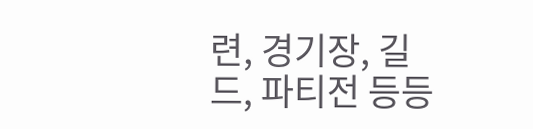련, 경기장, 길드, 파티전 등등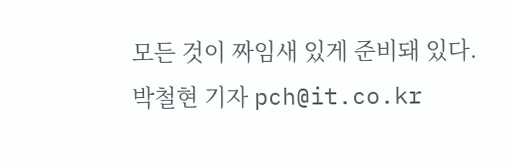모든 것이 짜임새 있게 준비돼 있다.
박철현 기자 pch@it.co.kr